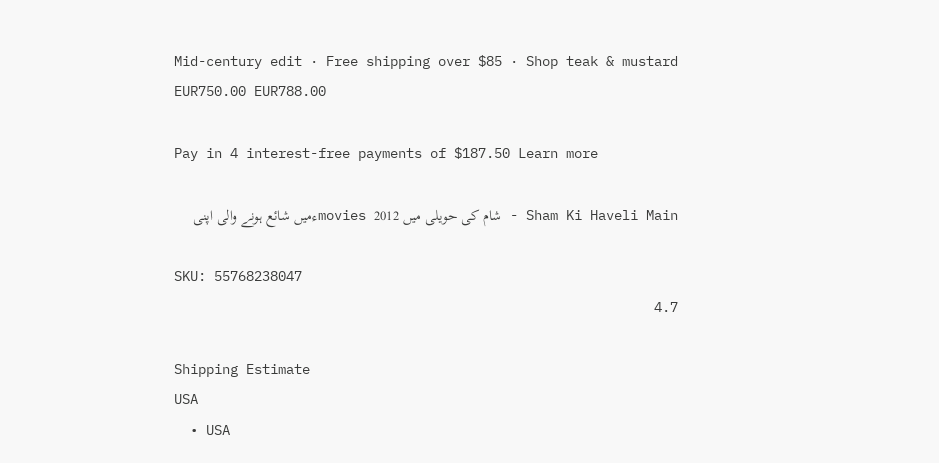Mid-century edit · Free shipping over $85 · Shop teak & mustard
EUR750.00 EUR788.00

Pay in 4 interest-free payments of $187.50 Learn more

Sham Ki Haveli Main - شام کی حویلی میں movies 2012ءمیں شائع ہونے والی اپنی

SKU: 55768238047
4.7

Shipping Estimate
USA
  • USA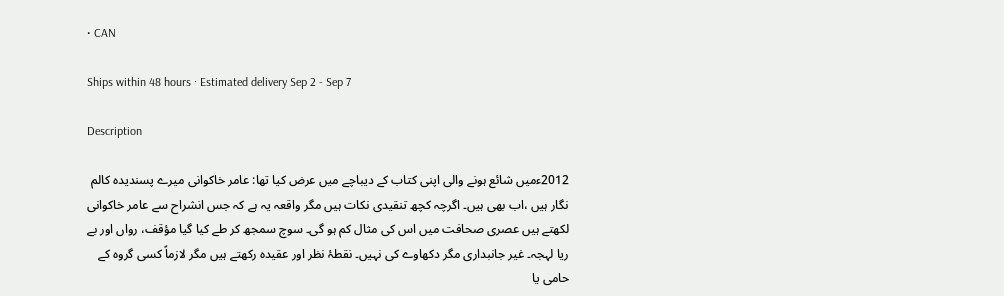• CAN

Ships within 48 hours · Estimated delivery Sep 2 - Sep 7

Description

2012ءمیں شائع ہونے والی اپنی کتاب کے دیباچے میں عرض کیا تھا: عامر خاکوانی میرے پسندیدہ کالم نگار ہیں ،اب بھی ہیں۔ اگرچہ کچھ تنقیدی نکات ہیں مگر واقعہ یہ ہے کہ جس انشراح سے عامر خاکوانی لکھتے ہیں عصری صحافت میں اس کی مثال کم ہو گی۔ سوچ سمجھ کر طے کیا گیا مؤقف، رواں اور بے ریا لہجہ۔ غیر جانبداری مگر دکھاوے کی نہیں۔ نقطۂ نظر اور عقیدہ رکھتے ہیں مگر لازماً کسی گروہ کے حامی یا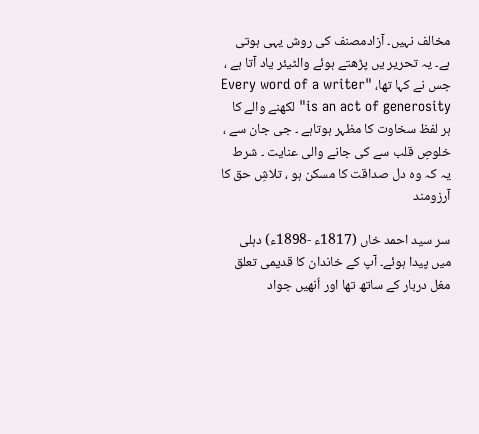مخالف نہیں۔ آزادمصنف کی روش یہی ہوتی ہے۔ یہ تحریر یں پڑھتے ہوئے والٹیئر یاد آتا ہے ، جس نے کہا تھا، "Every word of a writer is an act of generosity" لکھنے والے کا ہر لفظ سخاوت کا مظہر ہوتاہے ۔ جی جان سے ، خلوصِ قلب سے کی جانے والی عنایت ۔ شرط یہ کہ وہ دل صداقت کا مسکن ہو ، تلاشِ حق کا آرزومند

سر سید احمد خاں (1817ء -1898ء) دہلی میں پیدا ہوئے۔ آپ کے خاندان کا قدیمی تعلق مغل دربار کے ساتھ تھا اور اُنھیں جواد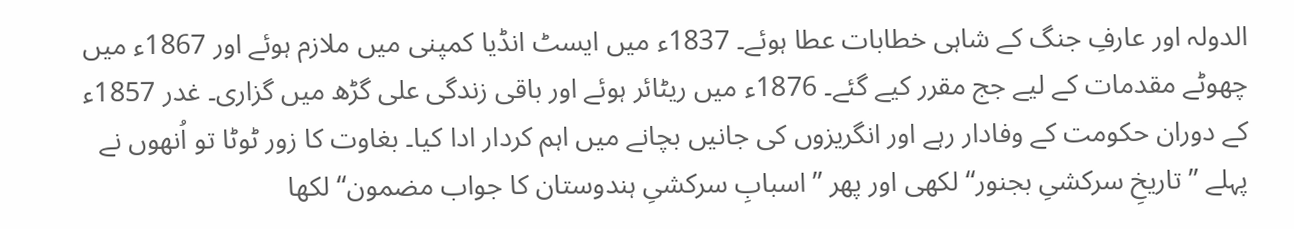الدولہ اور عارفِ جنگ کے شاہی خطابات عطا ہوئے۔ 1837ء میں ایسٹ انڈیا کمپنی میں ملازم ہوئے اور 1867ء میں چھوٹے مقدمات کے لیے جج مقرر کیے گئے۔ 1876ء میں ریٹائر ہوئے اور باقی زندگی علی گڑھ میں گزاری۔ غدر 1857ء کے دوران حکومت کے وفادار رہے اور انگریزوں کی جانیں بچانے میں اہم کردار ادا کیا۔ بغاوت کا زور ٹوٹا تو اُنھوں نے پہلے ’’تاریخِ سرکشیِ بجنور‘‘ لکھی اور پھر ’’اسبابِ سرکشیِ ہندوستان کا جواب مضمون‘‘ لکھا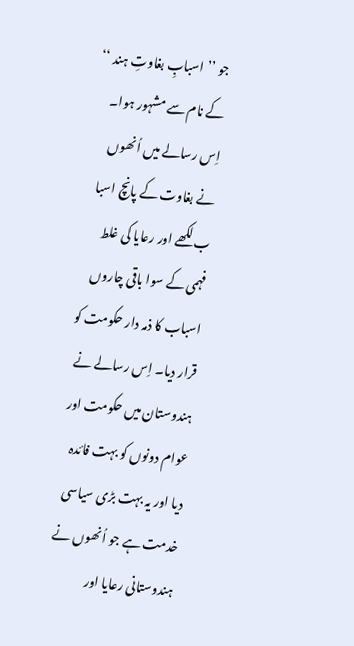جو ’’اسبابِ بغاوتِ ہند ‘‘ کے نام سے مشہور ہوا۔ اِس رسالے میں اُنھوں نے بغاوت کے پانچ اسبا ب لکھے اور رعایا کی غلط فہمی کے سوا باقی چاروں اسباب کا ذمہ دار حکومت کو قرار دیا۔ اِس رسالے نے ہندوستان میں حکومت اور عوام دونوں کو بہت فائدہ دیا اور یہ بہت بڑی سیاسی خدمت ہے جو اُنھوں نے ہندوستانی رعایا اور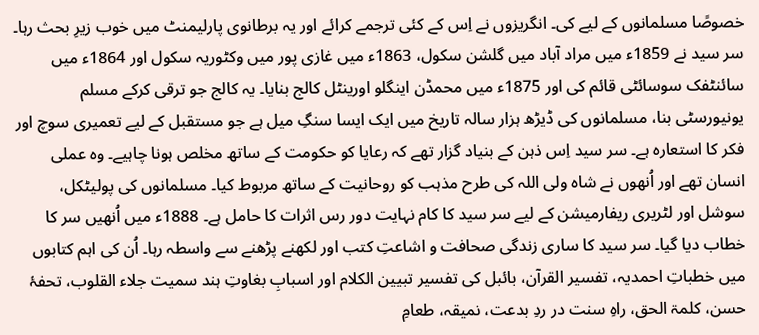خصوصًا مسلمانوں کے لیے کی۔ انگریزوں نے اِس کے کئی ترجمے کرائے اور یہ برطانوی پارلیمنٹ میں خوب زیرِ بحث رہا۔ سر سید نے 1859ء میں مراد آباد میں گلشن سکول، 1863ء میں غازی پور میں وکٹوریہ سکول اور 1864ء میں سائنٹفک سوسائٹی قائم کی اور 1875ء میں محمڈن اینگلو اورینٹل کالج بنایا۔ یہ کالج جو ترقی کرکے مسلم یونیورسٹی بنا، مسلمانوں کی ڈیڑھ ہزار سالہ تاریخ میں ایک ایسا سنگِ میل ہے جو مستقبل کے لیے تعمیری سوچ اور فکر کا استعارہ ہے۔ سر سید اِس ذہن کے بنیاد گزار تھے کہ رعایا کو حکومت کے ساتھ مخلص ہونا چاہیے۔ وہ عملی انسان تھے اور اُنھوں نے شاہ ولی اللہ کی طرح مذہب کو روحانیت کے ساتھ مربوط کیا۔ مسلمانوں کی پولیٹکل، سوشل اور لٹریری ریفارمیشن کے لیے سر سید کا کام نہایت دور رس اثرات کا حامل ہے۔ 1888ء میں اُنھیں سر کا خطاب دیا گیا۔ سر سید کا ساری زندگی صحافت و اشاعتِ کتب اور لکھنے پڑھنے سے واسطہ رہا۔ اُن کی اہم کتابوں میں خطباتِ احمدیہ، تفسیر القرآن، بائبل کی تفسیر تبیین الکلام اور اسبابِ بغاوتِ ہند سمیت جلاء القلوب، تحفۂ حسن، کلمۃ الحق، راہِ سنت در ردِ بدعت، نمیقہ، طعامِ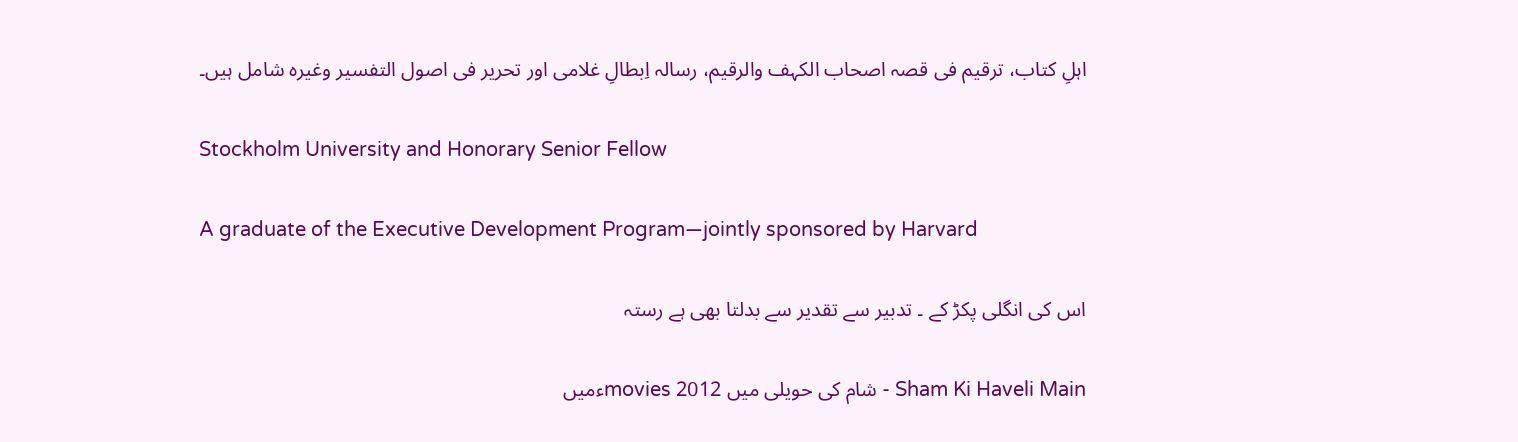اہلِ کتاب، ترقیم فی قصہ اصحاب الکہف والرقیم، رسالہ اِبطالِ غلامی اور تحریر فی اصول التفسیر وغیرہ شامل ہیں۔

Stockholm University and Honorary Senior Fellow

A graduate of the Executive Development Program—jointly sponsored by Harvard

اس کی انگلی پکڑ کے ۔ تدبیر سے تقدیر سے بدلتا بھی ہے رستہ

Sham Ki Haveli Main - شام کی حویلی میں movies 2012ءمیں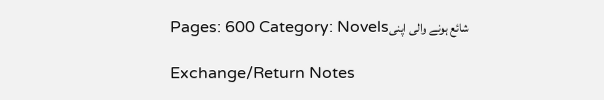شائع ہونے والی اپنیPages: 600 Category: Novels

Exchange/Return Notes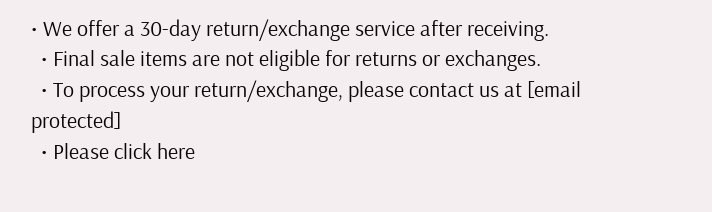• We offer a 30-day return/exchange service after receiving.
  • Final sale items are not eligible for returns or exchanges.
  • To process your return/exchange, please contact us at [email protected]
  • Please click here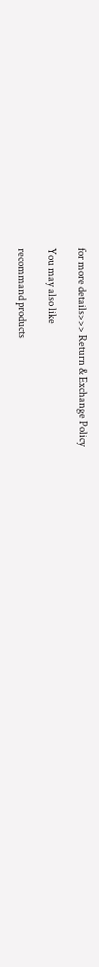for more details>>> Return & Exchange Policy

You may also like

recommand products